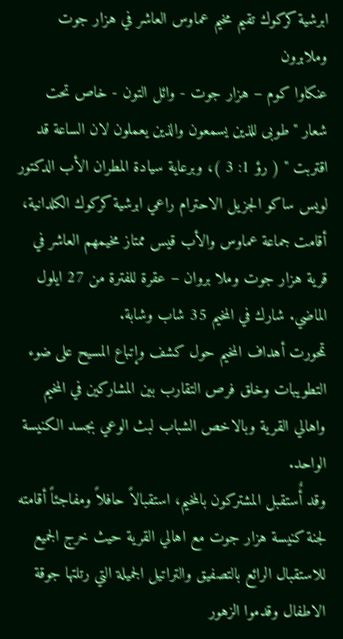ابرشية كركوك تقيم مخيم عماوس العاشر في هزار جوت وملابرون
عنكاوا كوم – هزار جوت - وائل التون - خاص تحت شعار "طوبى للذين يسمعون والذين يعملون لان الساعة قد اقتربت " ( رؤ 1: 3 )، وبرعاية سيادة المطران الأب الدكتور لويس ساكو الجزيل الاحترام راعي ابرشية كركوك الكلدانية، أقامت جماعة عماوس والأب قيس ممتاز مخيمهم العاشر في قرية هزار جوت وملا بروان – عقرة للفترة من 27 ايلول الماضي. شارك في المخيم 35 شاب وشابة.
تمحورت أهداف المخيم حول كشف وإتباع المسيح على ضوء التطويبات وخلق فرص التقارب بين المشاركين في المخيم واهالي القرية وبالاخص الشباب لبث الوعي بجسد الكنيسة الواحد.
وقد أٌستقبل المشتركون بالمخيم، استقبالاً حافلاً ومفاجئاً أقامته لجنة كنيسة هزار جوت مع اهالي القرية حيث خرج الجميع للاستقبال الرائع بالتصفيق والتراتيل الجميلة التي رتلتها جوقة الاطفال وقدموا الزهور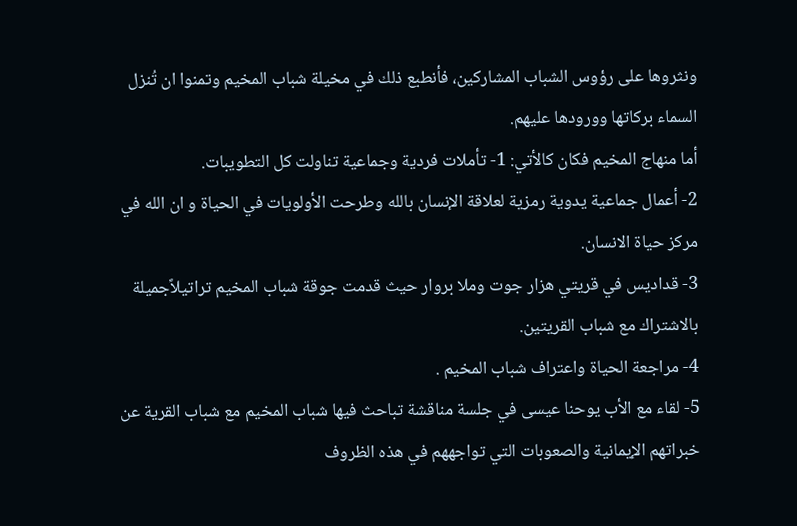ونثروها على رؤوس الشباب المشاركين، فأنطبع ذلك في مخيلة شباب المخيم وتمنوا ان تُنزل السماء بركاتها وورودها عليهم.
أما منهاج المخيم فكان كالأتي: 1- تأملات فردية وجماعية تناولت كل التطويبات.
2- أعمال جماعية يدوية رمزية لعلاقة الإنسان بالله وطرحت الأولويات في الحياة و ان الله في مركز حياة الانسان.
3- قداديس في قريتي هزار جوت وملا بروار حيث قدمت جوقة شباب المخيم تراتيلاًجميلة بالاشتراك مع شباب القريتين.
4- مراجعة الحياة واعتراف شباب المخيم .
5- لقاء مع الأب يوحنا عيسى في جلسة مناقشة تباحث فيها شباب المخيم مع شباب القرية عن خبراتهم الإيمانية والصعوبات التي تواجههم في هذه الظروف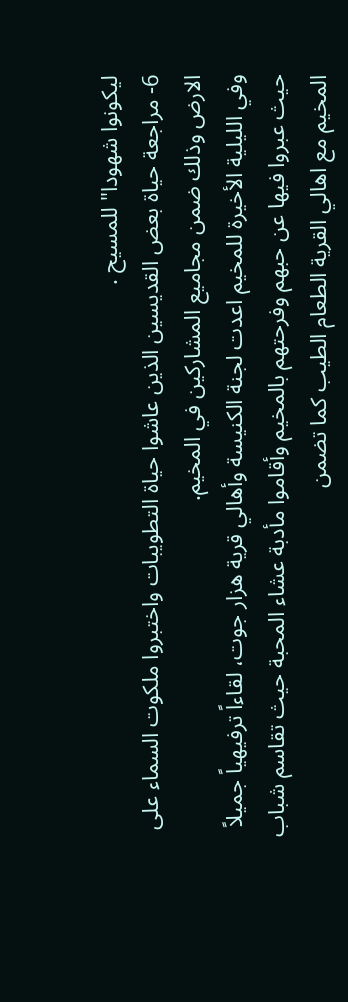ليكونوا شهودا" للمسيح .
6- مراجعة حياة بعض القديسين الذين عاشوا حياة التطويبات واختبروا ملكوت السماء على الارض وذلك ضمن مجاميع المشاركين في المخيم.
وفي الليلية الأخيرة للمخيم اعدت لجنة الكنيسة وأهالي قرية هزار جوت، لقاءاً ترفيهياً جميلاً حيث عبروا فيها عن حبهم وفرحتهم بالمخيم وأقاموا مأدبة عشاء المحبة حيث تقاسم شباب المخيم مع اهالي القرية الطعام الطيب كما تضمن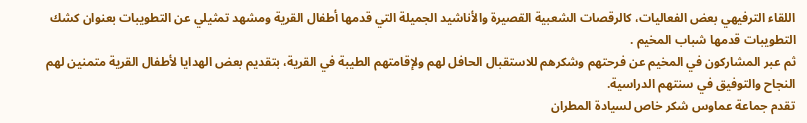اللقاء الترفيهي بعض الفعاليات، كالرقصات الشعبية القصيرة والأناشيد الجميلة التي قدمها أطفال القرية ومشهد تمثيلي عن التطويبات بعنوان كشك التطويبات قدمها شباب المخيم .
ثم عبر المشاركون في المخيم عن فرحتهم وشكرهم للاستقبال الحافل لهم ولإقامتهم الطيبة في القرية، بتقديم بعض الهدايا لأطفال القرية متمنين لهم النجاح والتوفيق في سنتهم الدراسية.
تقدم جماعة عماوس شكر خاص لسيادة المطران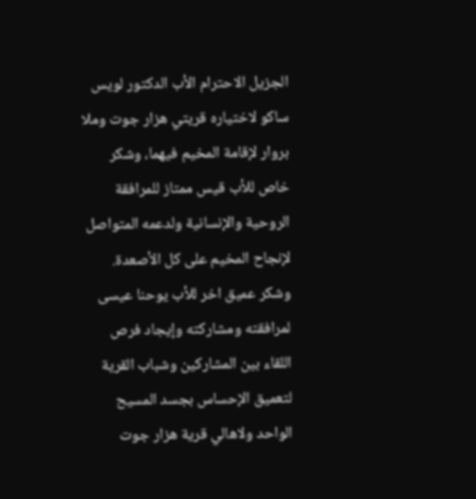الجزيل الاحترام الأب الدكتور لويس ساكو لاختياره قريتي هزار جوت وملا بروار لإقامة المخيم فيهما، وشكر خاص للأب قيس ممتاز للمرافقة الروحية والإنسانية ولدعمه المتواصل لإنجاح المخيم على كل الأصعدة.
وشكر عميق اخر للأب يوحنا عيسى لمرافقته ومشاركته وإيجاد فرص اللقاء بين المشاركين وشباب القرية لتعميق الإحساس بجسد المسيح الواحد ولاهالي قرية هزار جوت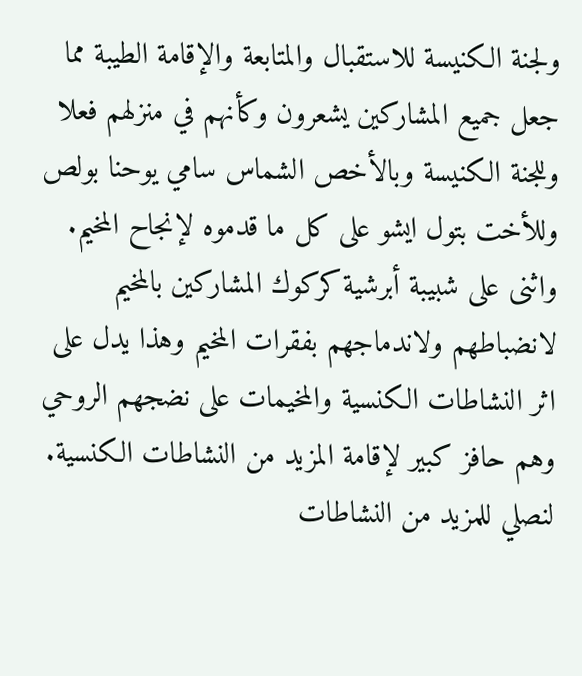ولجنة الكنيسة للاستقبال والمتابعة والإقامة الطيبة مما جعل جميع المشاركين يشعرون وكأنهم في منزلهم فعلا وللجنة الكنيسة وبالأخص الشماس سامي يوحنا بولص وللأخت بتول ايشو على كل ما قدموه لإنجاح المخيم.
واثنى على شبيبة أبرشية كركوك المشاركين بالمخيم لانضباطهم ولاندماجهم بفقرات المخيم وهذا يدل على اثر النشاطات الكنسية والمخيمات على نضجهم الروحي وهم حافز كبير لإقامة المزيد من النشاطات الكنسية. لنصلي للمزيد من النشاطات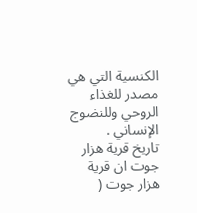الكنسية التي هي مصدر للغذاء الروحي وللنضوج الإنساني .
تاريخ قرية هزار جوت ان قرية هزار جوت (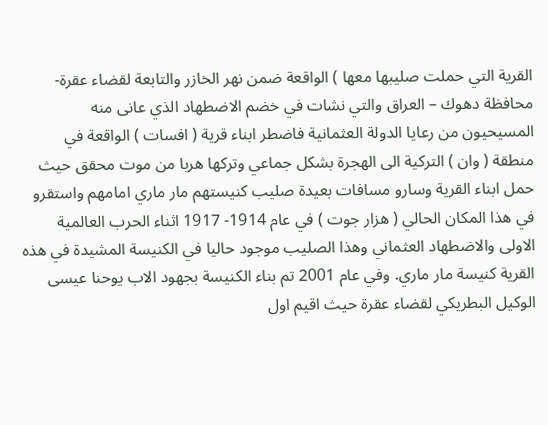القرية التي حملت صليبها معها ) الواقعة ضمن نهر الخازر والتابعة لقضاء عقرة- محافظة دهوك – العراق والتي نشات في خضم الاضطهاد الذي عانى منه المسيحيون من رعايا الدولة العثمانية فاضطر ابناء قرية ( افسات ) الواقعة في منطقة ( وان ) التركية الى الهجرة بشكل جماعي وتركها هربا من موت محقق حيث حمل ابناء القرية وسارو مسافات بعيدة صليب كنيستهم مار ماري امامهم واستقرو في هذا المكان الحالي ( هزار جوت ) في عام 1914- 1917 اثناء الحرب العالمية الاولى والاضطهاد العثماني وهذا الصليب موجود حاليا في الكنيسة المشيدة في هذه القرية كنيسة مار ماري. وفي عام 2001 تم بناء الكنيسة بجهود الاب يوحنا عيسى الوكيل البطريكي لقضاء عقرة حيث اقيم اول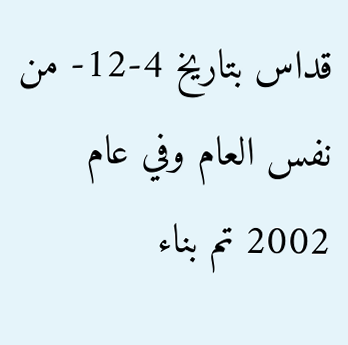قداس بتاريخ 4-12- من نفس العام وفي عام 2002 تم بناء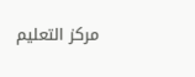مركز التعليم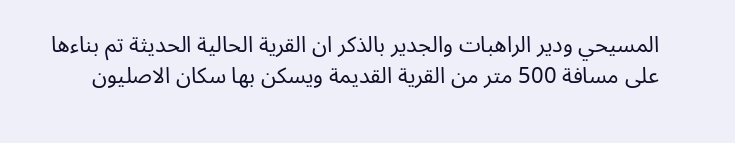المسيحي ودير الراهبات والجدير بالذكر ان القرية الحالية الحديثة تم بناءها على مسافة 500 متر من القرية القديمة ويسكن بها سكان الاصليون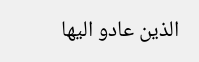الذين عادو اليها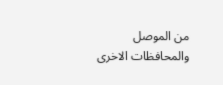من الموصل والمحافظات الاخرى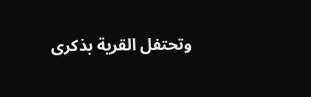وتحتفل القرية بذكرى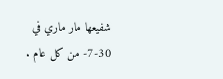شفيعها مار ماري في 30-7- من كل عام .